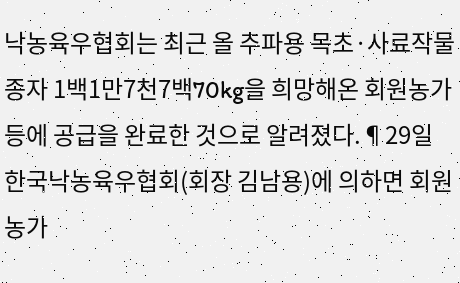낙농육우협회는 최근 올 추파용 목초·사료작물종자 1백1만7천7백70kg을 희망해온 회원농가등에 공급을 완료한 것으로 알려졌다.¶29일 한국낙농육우협회(회장 김남용)에 의하면 회원농가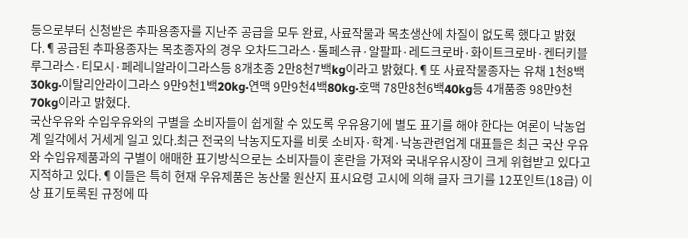등으로부터 신청받은 추파용종자를 지난주 공급을 모두 완료, 사료작물과 목초생산에 차질이 없도록 했다고 밝혔다.¶공급된 추파용종자는 목초종자의 경우 오차드그라스·톨페스큐·알팔파·레드크로바·화이트크로바·켄터키블루그라스·티모시·페레니알라이그라스등 8개초종 2만8천7백kg이라고 밝혔다.¶또 사료작물종자는 유채 1천8백30kg·이탈리안라이그라스 9만9천1백20kg·연맥 9만9천4백80kg·호맥 78만8천6백40kg등 4개품종 98만9천70kg이라고 밝혔다.
국산우유와 수입우유와의 구별을 소비자들이 쉽게할 수 있도록 우유용기에 별도 표기를 해야 한다는 여론이 낙농업계 일각에서 거세게 일고 있다.최근 전국의 낙농지도자를 비롯 소비자·학계·낙농관련업계 대표들은 최근 국산 우유와 수입유제품과의 구별이 애매한 표기방식으로는 소비자들이 혼란을 가져와 국내우유시장이 크게 위협받고 있다고 지적하고 있다.¶이들은 특히 현재 우유제품은 농산물 원산지 표시요령 고시에 의해 글자 크기를 12포인트(18급) 이상 표기토록된 규정에 따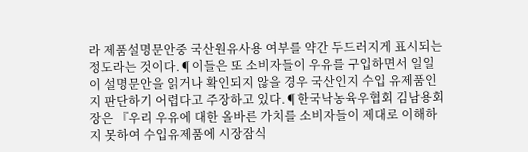라 제품설명문안중 국산원유사용 여부를 약간 두드러지게 표시되는 정도라는 것이다.¶이들은 또 소비자들이 우유를 구입하면서 일일이 설명문안을 읽거나 확인되지 않을 경우 국산인지 수입 유제품인지 판단하기 어렵다고 주장하고 있다.¶한국낙농육우협회 김남용회장은 『우리 우유에 대한 올바른 가치를 소비자들이 제대로 이해하지 못하여 수입유제품에 시장잠식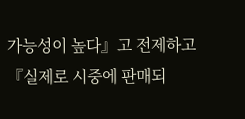가능성이 높다』고 전제하고『실제로 시중에 판매되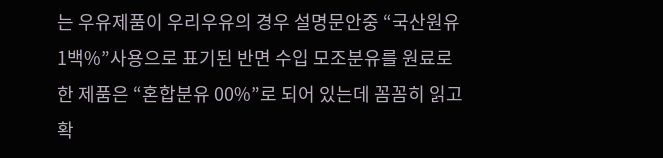는 우유제품이 우리우유의 경우 설명문안중 “국산원유 1백%”사용으로 표기된 반면 수입 모조분유를 원료로한 제품은 “혼합분유 00%”로 되어 있는데 꼼꼼히 읽고 확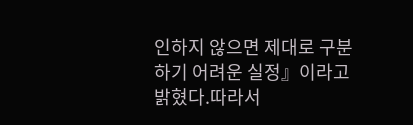인하지 않으면 제대로 구분하기 어려운 실정』이라고 밝혔다.따라서